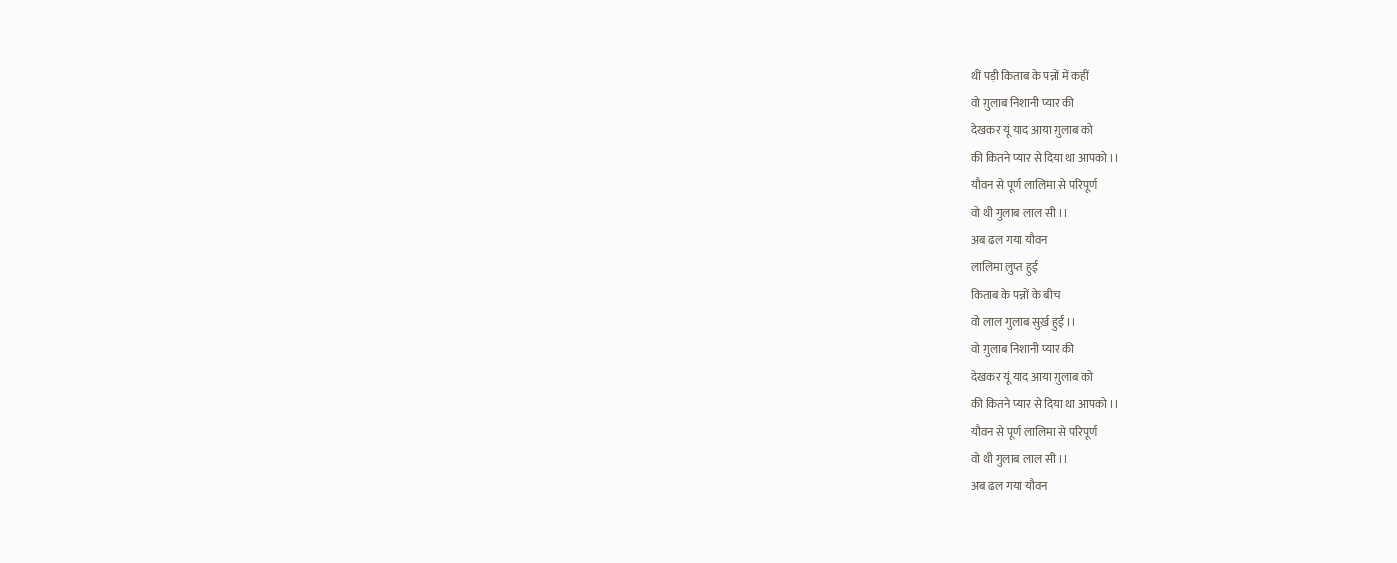थीं पड़ी किताब के पन्नों में कहीं
वो ग़ुलाब निशानी प्यार की
देखकर यूं याद आया ग़ुलाब को
की कितने प्यार से दिया था आपको ।।
यौवन से पूर्ण लालिमा से परिपूर्ण
वो थी गुलाब लाल सी ।।
अब ढल गया यौवन
लालिमा लुप्त हुई
किताब के पन्नों के बीच
वो लाल गुलाब सुर्ख़ हुईं ।।
वो ग़ुलाब निशानी प्यार की
देखकर यूं याद आया ग़ुलाब को
की कितने प्यार से दिया था आपको ।।
यौवन से पूर्ण लालिमा से परिपूर्ण
वो थी गुलाब लाल सी ।।
अब ढल गया यौवन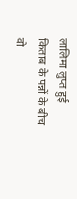लालिमा लुप्त हुई
किताब के पन्नों के बीच
वो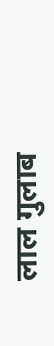लाल गुलाब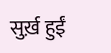सुर्ख़ हुईं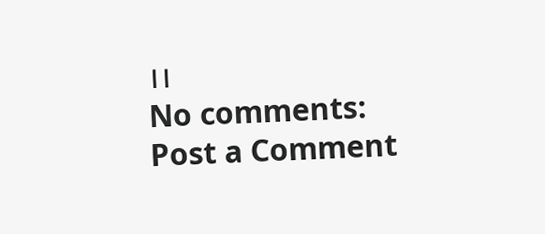।।
No comments:
Post a Comment